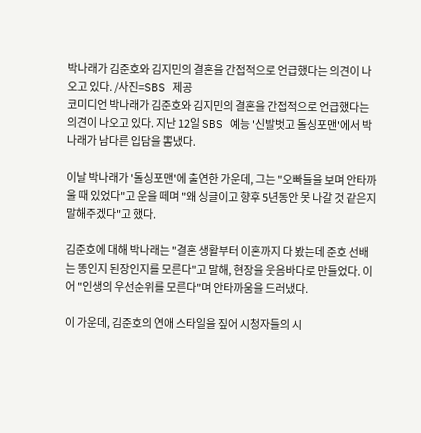박나래가 김준호와 김지민의 결혼을 간접적으로 언급했다는 의견이 나오고 있다. /사진=SBS 제공
코미디언 박나래가 김준호와 김지민의 결혼을 간접적으로 언급했다는 의견이 나오고 있다. 지난 12일 SBS 예능 '신발벗고 돌싱포맨'에서 박나래가 남다른 입담을 뽐냈다.

이날 박나래가 '돌싱포맨'에 출연한 가운데, 그는 "오빠들을 보며 안타까울 때 있었다"고 운을 떼며 "왜 싱글이고 향후 5년동안 못 나갈 것 같은지 말해주겠다"고 했다.

김준호에 대해 박나래는 "결혼 생활부터 이혼까지 다 봤는데 준호 선배는 똥인지 된장인지를 모른다"고 말해, 현장을 웃음바다로 만들었다. 이어 "인생의 우선순위를 모른다"며 안타까움을 드러냈다.

이 가운데, 김준호의 연애 스타일을 짚어 시청자들의 시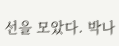선을 모았다. 박나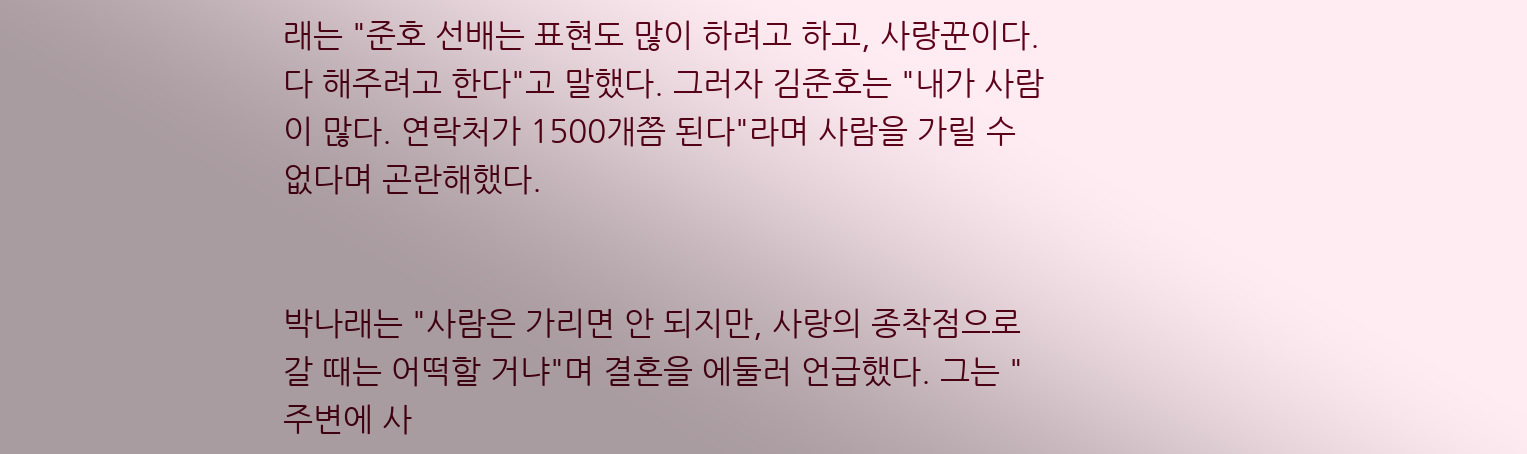래는 "준호 선배는 표현도 많이 하려고 하고, 사랑꾼이다. 다 해주려고 한다"고 말했다. 그러자 김준호는 "내가 사람이 많다. 연락처가 1500개쯤 된다"라며 사람을 가릴 수 없다며 곤란해했다.


박나래는 "사람은 가리면 안 되지만, 사랑의 종착점으로 갈 때는 어떡할 거냐"며 결혼을 에둘러 언급했다. 그는 "주변에 사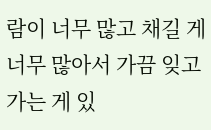람이 너무 많고 채길 게 너무 많아서 가끔 잊고 가는 게 있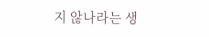지 않나라는 생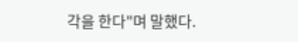각을 한다"며 말했다.